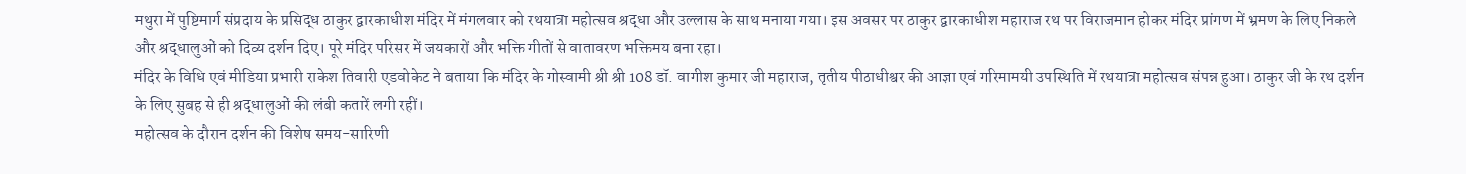मथुरा में पुष्टिमार्ग संप्रदाय के प्रसिद्ध ठाकुर द्वारकाधीश मंदिर में मंगलवार को रथयात्रा महोत्सव श्रद्धा और उल्लास के साथ मनाया गया। इस अवसर पर ठाकुर द्वारकाधीश महाराज रथ पर विराजमान होकर मंदिर प्रांगण में भ्रमण के लिए निकले और श्रद्धालुओं को दिव्य दर्शन दिए। पूरे मंदिर परिसर में जयकारों और भक्ति गीतों से वातावरण भक्तिमय बना रहा।
मंदिर के विधि एवं मीडिया प्रभारी राकेश तिवारी एडवोकेट ने बताया कि मंदिर के गोस्वामी श्री श्री 108 डॉ. वागीश कुमार जी महाराज, तृतीय पीठाधीश्वर की आज्ञा एवं गरिमामयी उपस्थिति में रथयात्रा महोत्सव संपन्न हुआ। ठाकुर जी के रथ दर्शन के लिए सुबह से ही श्रद्धालुओं की लंबी कतारें लगी रहीं।
महोत्सव के दौरान दर्शन की विशेष समय-सारिणी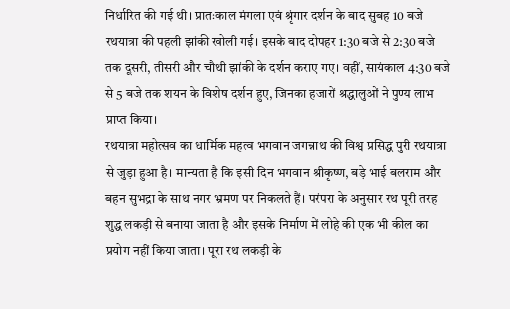निर्धारित की गई थी। प्रातःकाल मंगला एवं श्रृंगार दर्शन के बाद सुबह 10 बजे रथयात्रा की पहली झांकी खोली गई। इसके बाद दोपहर 1:30 बजे से 2:30 बजे तक दूसरी, तीसरी और चौथी झांकी के दर्शन कराए गए। वहीं, सायंकाल 4:30 बजे से 5 बजे तक शयन के विशेष दर्शन हुए, जिनका हजारों श्रद्धालुओं ने पुण्य लाभ प्राप्त किया।
रथयात्रा महोत्सव का धार्मिक महत्व भगवान जगन्नाथ की विश्व प्रसिद्ध पुरी रथयात्रा से जुड़ा हुआ है। मान्यता है कि इसी दिन भगवान श्रीकृष्ण, बड़े भाई बलराम और बहन सुभद्रा के साथ नगर भ्रमण पर निकलते हैं। परंपरा के अनुसार रथ पूरी तरह शुद्ध लकड़ी से बनाया जाता है और इसके निर्माण में लोहे की एक भी कील का प्रयोग नहीं किया जाता। पूरा रथ लकड़ी के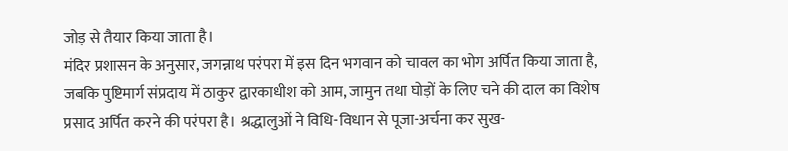जोड़ से तैयार किया जाता है।
मंदिर प्रशासन के अनुसार, जगन्नाथ परंपरा में इस दिन भगवान को चावल का भोग अर्पित किया जाता है, जबकि पुष्टिमार्ग संप्रदाय में ठाकुर द्वारकाधीश को आम, जामुन तथा घोड़ों के लिए चने की दाल का विशेष प्रसाद अर्पित करने की परंपरा है। श्रद्धालुओं ने विधि-विधान से पूजा-अर्चना कर सुख-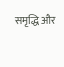समृद्धि और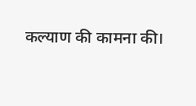कल्याण की कामना की।